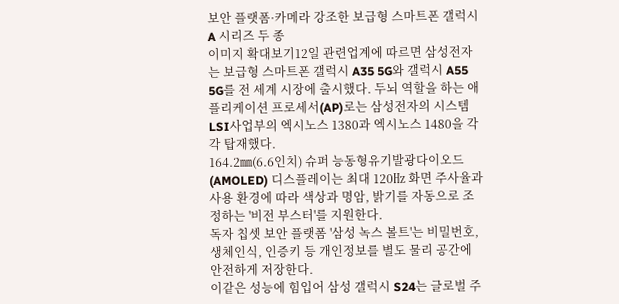보안 플랫폼·카메라 강조한 보급형 스마트폰 갤럭시 A 시리즈 두 종
이미지 확대보기12일 관련업계에 따르면 삼성전자는 보급형 스마트폰 갤럭시 A35 5G와 갤럭시 A55 5G를 전 세계 시장에 출시했다. 두뇌 역할을 하는 애플리케이션 프로세서(AP)로는 삼성전자의 시스템LSI사업부의 엑시노스 1380과 엑시노스 1480을 각각 탑재했다.
164.2㎜(6.6인치) 슈퍼 능동형유기발광다이오드(AMOLED) 디스플레이는 최대 120㎐ 화면 주사율과 사용 환경에 따라 색상과 명암, 밝기를 자동으로 조정하는 '비전 부스터'를 지원한다.
독자 칩셋 보안 플랫폼 '삼성 녹스 볼트'는 비밀번호, 생체인식, 인증키 등 개인정보를 별도 물리 공간에 안전하게 저장한다.
이같은 성능에 힘입어 삼성 갤럭시 S24는 글로벌 주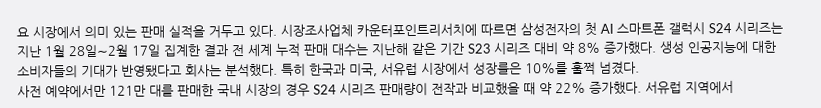요 시장에서 의미 있는 판매 실적을 거두고 있다. 시장조사업체 카운터포인트리서치에 따르면 삼성전자의 첫 AI 스마트폰 갤럭시 S24 시리즈는 지난 1월 28일∼2월 17일 집계한 결과 전 세계 누적 판매 대수는 지난해 같은 기간 S23 시리즈 대비 약 8% 증가했다. 생성 인공지능에 대한 소비자들의 기대가 반영됐다고 회사는 분석했다. 특히 한국과 미국, 서유럽 시장에서 성장률은 10%를 훌쩍 넘겼다.
사전 예약에서만 121만 대를 판매한 국내 시장의 경우 S24 시리즈 판매량이 전작과 비교했을 때 약 22% 증가했다. 서유럽 지역에서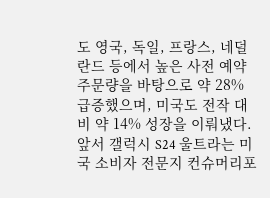도 영국, 독일, 프랑스, 네덜란드 등에서 높은 사전 예약 주문량을 바탕으로 약 28% 급증했으며, 미국도 전작 대비 약 14% 성장을 이뤄냈다.
앞서 갤럭시 S24 울트라는 미국 소비자 전문지 컨슈머리포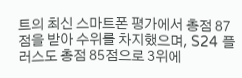트의 최신 스마트폰 평가에서 총점 87점을 받아 수위를 차지했으며, S24 플러스도 총점 85점으로 3위에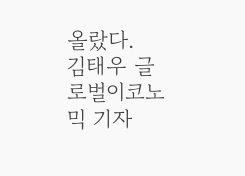올랐다.
김태우 글로벌이코노믹 기자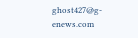ghost427@g-enews.com